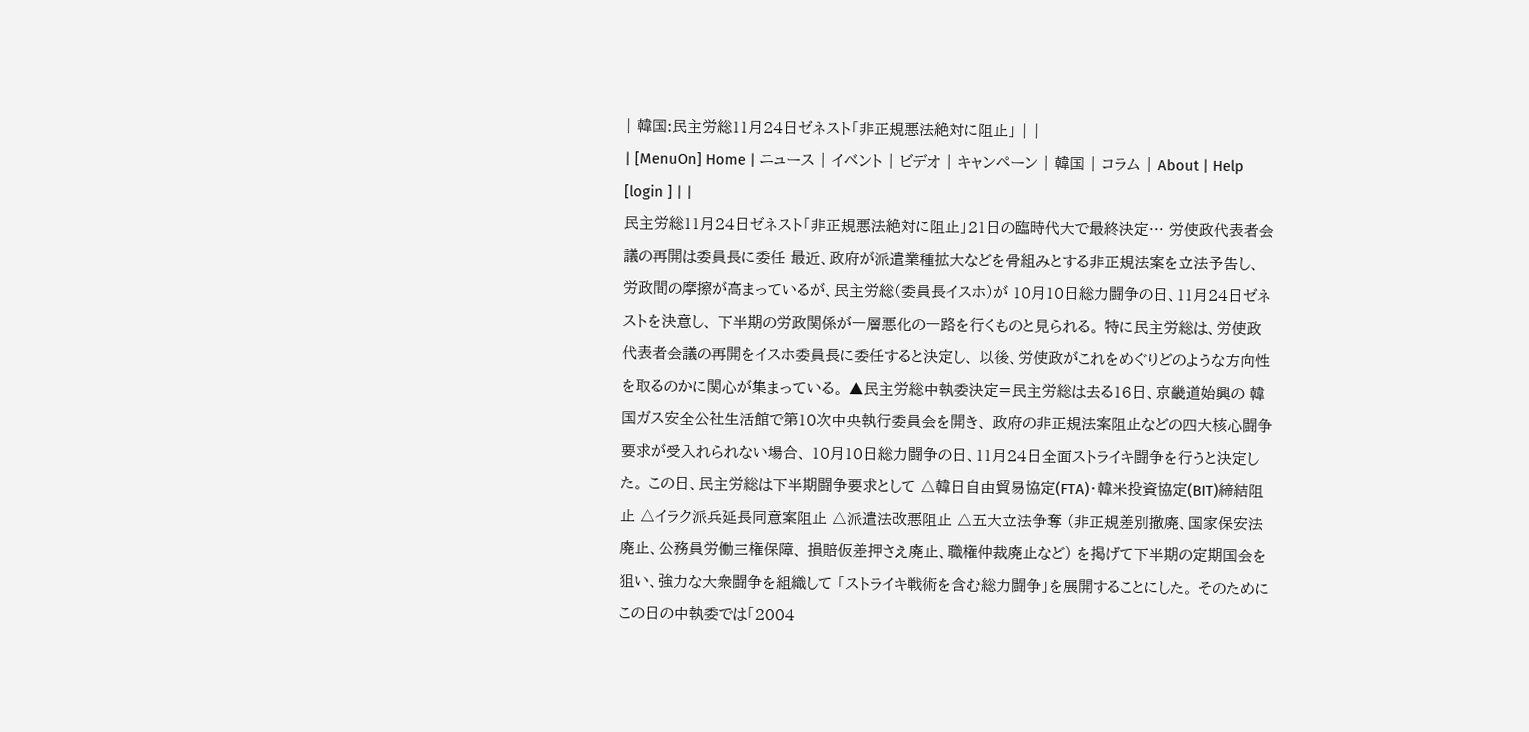| 韓国:民主労総11月24日ゼネスト「非正規悪法絶対に阻止」 | |
| [MenuOn] Home | ニュース | イベント | ビデオ | キャンペーン | 韓国 | コラム | About | Help [login ] | |
民主労総11月24日ゼネスト「非正規悪法絶対に阻止」21日の臨時代大で最終決定… 労使政代表者会議の再開は委員長に委任 最近、政府が派遣業種拡大などを骨組みとする非正規法案を立法予告し、 労政間の摩擦が高まっているが、民主労総(委員長イスホ)が 10月10日総力闘争の日、11月24日ゼネストを決意し、 下半期の労政関係が一層悪化の一路を行くものと見られる。 特に民主労総は、労使政代表者会議の再開をイスホ委員長に委任すると決定し、 以後、労使政がこれをめぐりどのような方向性を取るのかに関心が集まっている。 ▲民主労総中執委決定=民主労総は去る16日、京畿道始興の 韓国ガス安全公社生活館で第10次中央執行委員会を開き、 政府の非正規法案阻止などの四大核心闘争要求が受入れられない場合、 10月10日総力闘争の日、11月24日全面ストライキ闘争を行うと決定した。 この日、民主労総は下半期闘争要求として △韓日自由貿易協定(FTA)・韓米投資協定(BIT)締結阻止 △イラク派兵延長同意案阻止 △派遣法改悪阻止 △五大立法争奪 (非正規差別撤廃、国家保安法廃止、公務員労働三権保障、 損賠仮差押さえ廃止、職権仲裁廃止など) を掲げて下半期の定期国会を狙い、強力な大衆闘争を組織して 「ストライキ戦術を含む総力闘争」を展開することにした。 そのためにこの日の中執委では「2004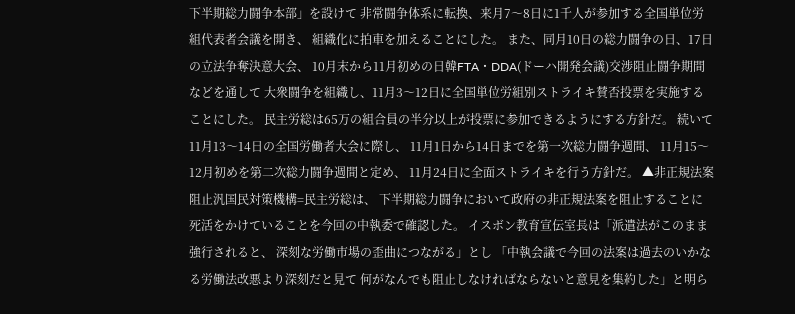下半期総力闘争本部」を設けて 非常闘争体系に転換、来月7〜8日に1千人が参加する全国単位労組代表者会議を開き、 組織化に拍車を加えることにした。 また、同月10日の総力闘争の日、17日の立法争奪決意大会、 10月末から11月初めの日韓FTA・DDA(ドーハ開発会議)交渉阻止闘争期間などを通して 大衆闘争を組織し、11月3〜12日に全国単位労組別ストライキ賛否投票を実施することにした。 民主労総は65万の組合員の半分以上が投票に参加できるようにする方針だ。 続いて11月13〜14日の全国労働者大会に際し、 11月1日から14日までを第一次総力闘争週間、 11月15〜12月初めを第二次総力闘争週間と定め、 11月24日に全面ストライキを行う方針だ。 ▲非正規法案阻止汎国民対策機構=民主労総は、 下半期総力闘争において政府の非正規法案を阻止することに 死活をかけていることを今回の中執委で確認した。 イスボン教育宣伝室長は「派遣法がこのまま強行されると、 深刻な労働市場の歪曲につながる」とし 「中執会議で今回の法案は過去のいかなる労働法改悪より深刻だと見て 何がなんでも阻止しなければならないと意見を集約した」と明ら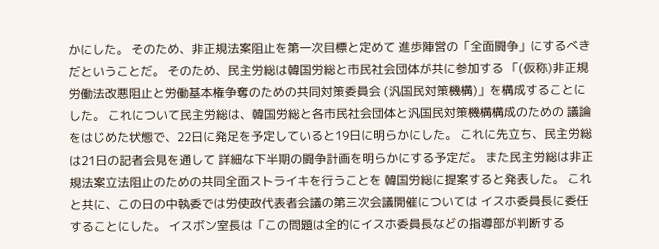かにした。 そのため、非正規法案阻止を第一次目標と定めて 進歩陣営の「全面闘争」にするべきだということだ。 そのため、民主労総は韓国労総と市民社会団体が共に参加する 「(仮称)非正規労働法改悪阻止と労働基本権争奪のための共同対策委員会 (汎国民対策機構)」を構成することにした。 これについて民主労総は、韓国労総と各市民社会団体と汎国民対策機構構成のための 議論をはじめた状態で、22日に発足を予定していると19日に明らかにした。 これに先立ち、民主労総は21日の記者会見を通して 詳細な下半期の闘争計画を明らかにする予定だ。 また民主労総は非正規法案立法阻止のための共同全面ストライキを行うことを 韓国労総に提案すると発表した。 これと共に、この日の中執委では労使政代表者会議の第三次会議開催については イスホ委員長に委任することにした。 イスボン室長は「この問題は全的にイスホ委員長などの指導部が判断する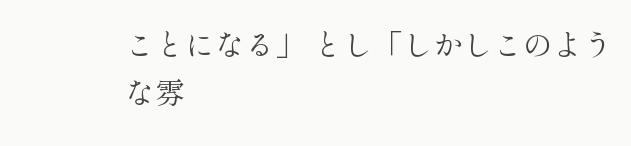ことになる」 とし「しかしこのような雰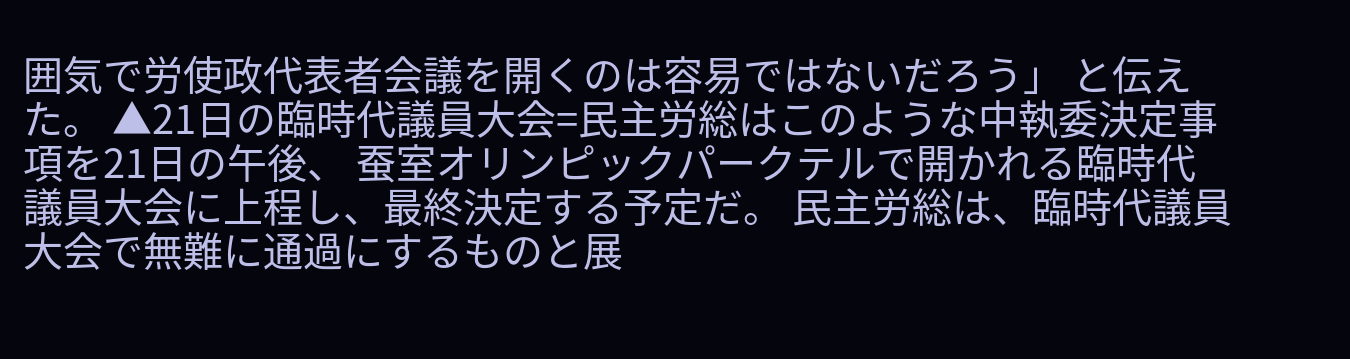囲気で労使政代表者会議を開くのは容易ではないだろう」 と伝えた。 ▲21日の臨時代議員大会=民主労総はこのような中執委決定事項を21日の午後、 蚕室オリンピックパークテルで開かれる臨時代議員大会に上程し、最終決定する予定だ。 民主労総は、臨時代議員大会で無難に通過にするものと展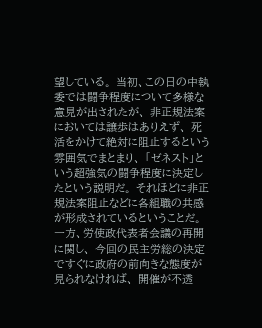望している。 当初、この日の中執委では闘争程度について多様な意見が出されたが、 非正規法案においては譲歩はありえず、 死活をかけて絶対に阻止するという雰囲気でまとまり、 「ゼネスト」という超強気の闘争程度に決定したという説明だ。 それほどに非正規法案阻止などに各組職の共感が形成されているということだ。 一方、労使政代表者会議の再開に関し、 今回の民主労総の決定ですぐに政府の前向きな態度が見られなければ、 開催が不透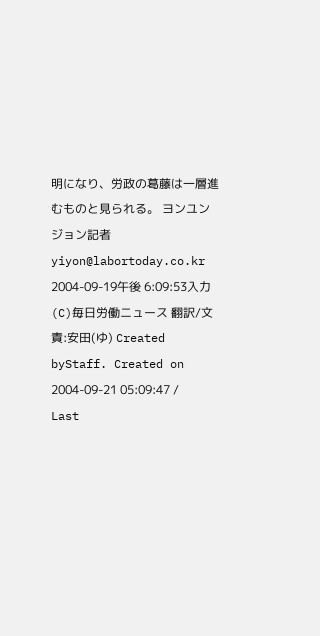明になり、労政の葛藤は一層進むものと見られる。 ヨンユンジョン記者 yiyon@labortoday.co.kr 2004-09-19午後 6:09:53入力 (C)毎日労働ニュース 翻訳/文責:安田(ゆ) Created byStaff. Created on 2004-09-21 05:09:47 / Last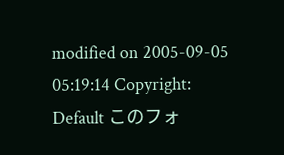modified on 2005-09-05 05:19:14 Copyright: Default このフォ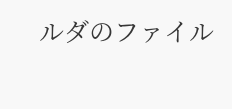ルダのファイル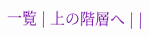一覧 | 上の階層へ | |